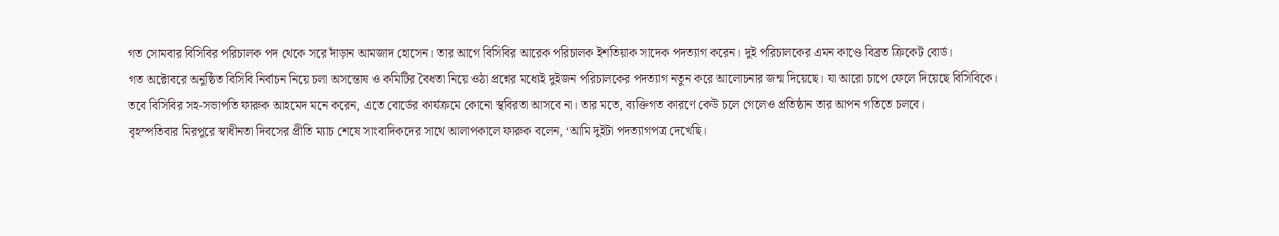গত সোমবার বিসিবির পরিচালক পদ থেকে সরে দাঁড়ান আমজাদ হোসেন। তার আগে বিসিবির আরেক পরিচালক ইশতিয়াক সাদেক পদত্যাগ করেন। দুই পরিচালকের এমন কাণ্ডে বিব্রত ক্রিকেট বোর্ড।
গত অক্টোবরে অনুষ্ঠিত বিসিবি নির্বাচন নিয়ে চলা অসন্তোষ ও কমিটির বৈধতা নিয়ে ওঠা প্রশ্নের মধ্যেই দুইজন পরিচালকের পদত্যাগ নতুন করে আলোচনার জন্ম দিয়েছে। যা আরো চাপে ফেলে দিয়েছে বিসিবিকে।
তবে বিসিবির সহ-সভাপতি ফারুক আহমেদ মনে করেন, এতে বোর্ডের কার্যক্রমে কোনো স্থবিরতা আসবে না। তার মতে, ব্যক্তিগত কারণে কেউ চলে গেলেও প্রতিষ্ঠান তার আপন গতিতে চলবে।
বৃহস্পতিবার মিরপুরে স্বাধীনতা দিবসের প্রীতি ম্যাচ শেষে সাংবাদিকদের সাথে আলাপকালে ফারুক বলেন, ‘আমি দুইটা পদত্যাগপত্র দেখেছি।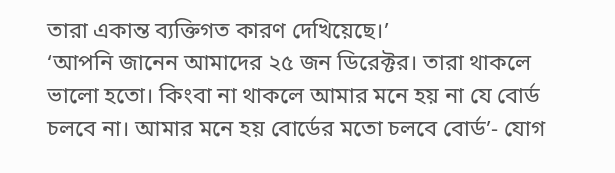তারা একান্ত ব্যক্তিগত কারণ দেখিয়েছে।’
‘আপনি জানেন আমাদের ২৫ জন ডিরেক্টর। তারা থাকলে ভালো হতো। কিংবা না থাকলে আমার মনে হয় না যে বোর্ড চলবে না। আমার মনে হয় বোর্ডের মতো চলবে বোর্ড’- যোগ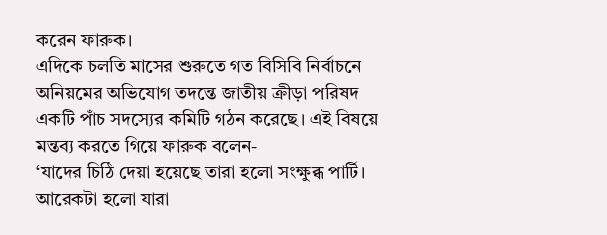করেন ফারুক।
এদিকে চলতি মাসের শুরুতে গত বিসিবি নির্বাচনে অনিয়মের অভিযোগ তদন্তে জাতীয় ক্রীড়া পরিষদ একটি পাঁচ সদস্যের কমিটি গঠন করেছে। এই বিষয়ে মন্তব্য করতে গিয়ে ফারুক বলেন-
‘যাদের চিঠি দেয়া হয়েছে তারা হলো সংক্ষুব্ধ পার্টি। আরেকটা হলো যারা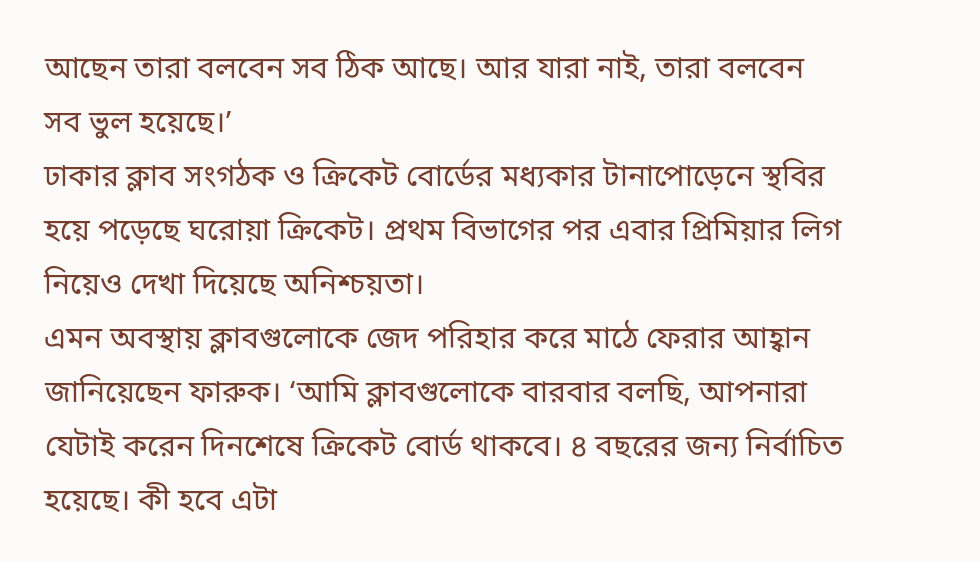আছেন তারা বলবেন সব ঠিক আছে। আর যারা নাই, তারা বলবেন সব ভুল হয়েছে।’
ঢাকার ক্লাব সংগঠক ও ক্রিকেট বোর্ডের মধ্যকার টানাপোড়েনে স্থবির হয়ে পড়েছে ঘরোয়া ক্রিকেট। প্রথম বিভাগের পর এবার প্রিমিয়ার লিগ নিয়েও দেখা দিয়েছে অনিশ্চয়তা।
এমন অবস্থায় ক্লাবগুলোকে জেদ পরিহার করে মাঠে ফেরার আহ্বান জানিয়েছেন ফারুক। ‘আমি ক্লাবগুলোকে বারবার বলছি, আপনারা যেটাই করেন দিনশেষে ক্রিকেট বোর্ড থাকবে। ৪ বছরের জন্য নির্বাচিত হয়েছে। কী হবে এটা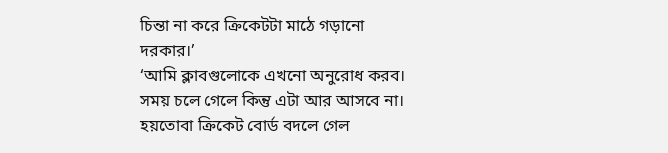চিন্তা না করে ক্রিকেটটা মাঠে গড়ানো দরকার।’
‘আমি ক্লাবগুলোকে এখনো অনুরোধ করব। সময় চলে গেলে কিন্তু এটা আর আসবে না। হয়তোবা ক্রিকেট বোর্ড বদলে গেল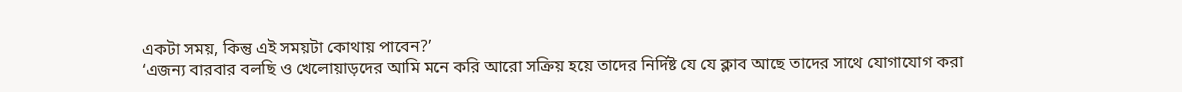একটা সময়, কিন্তু এই সময়টা কোথায় পাবেন?’
‘এজন্য বারবার বলছি ও খেলোয়াড়দের আমি মনে করি আরো সক্রিয় হয়ে তাদের নির্দিষ্ট যে যে ক্লাব আছে তাদের সাথে যোগাযোগ করা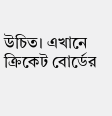উচিত। এখানে ক্রিকেট বোর্ডের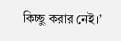কিচ্ছু করার নেই।’